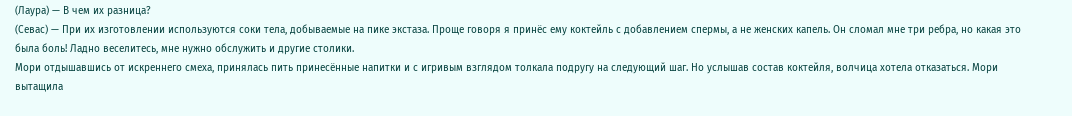(Лаура) — В чем их разница?
(Севас) — При их изготовлении используются соки тела, добываемые на пике экстаза. Проще говоря я принёс ему коктейль с добавлением спермы, а не женских капель. Он сломал мне три ребра, но какая это была боль! Ладно веселитесь, мне нужно обслужить и другие столики.
Мори отдышавшись от искреннего смеха, принялась пить принесённые напитки и с игривым взглядом толкала подругу на следующий шаг. Но услышав состав коктейля, волчица хотела отказаться. Мори вытащила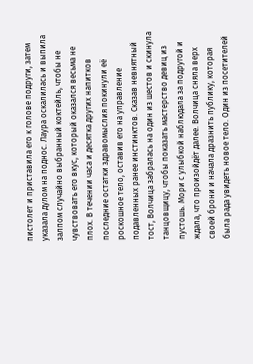пистолет и приставила его к голове подруги, затем указала дулом на поднос. Лаура оскалилась и выпила залпом случайно выбранный коктейль, чтобы не чувствовать его вкус, который оказался весьма не плох. В течении часа и десятка других напитков последние остатки здравомыслия покинули её роскошное тело, оставив его на управление подавленных ранее инстинктов. Сказав невнятный тост, Волчица забралась на один из шестов и скинула танцовщицу, чтобы показать мастерство девиц из пустошь. Мори с улыбкой наблюдала за подругой и ждала, что произойдёт далее. Волчица сняла верх своей брони и начала дразнить публику, которая была рада увидеть новое тело. Один из посетителей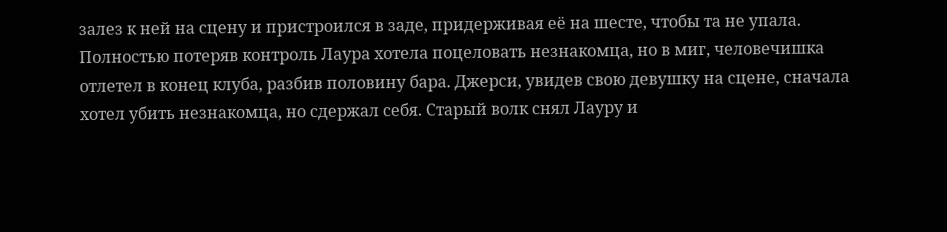залез к ней на сцену и пристроился в заде, придерживая её на шесте, чтобы та не упала. Полностью потеряв контроль Лаура хотела поцеловать незнакомца, но в миг, человечишка отлетел в конец клуба, разбив половину бара. Джерси, увидев свою девушку на сцене, сначала хотел убить незнакомца, но сдержал себя. Старый волк снял Лауру и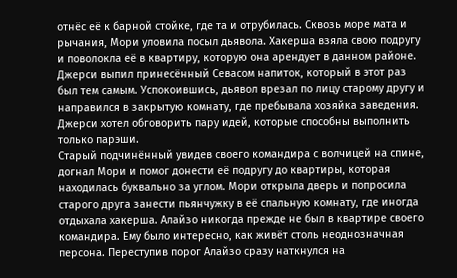отнёс её к барной стойке, где та и отрубилась. Сквозь море мата и рычания, Мори уловила посыл дьявола. Хакерша взяла свою подругу и поволокла её в квартиру, которую она арендует в данном районе. Джерси выпил принесённый Севасом напиток, который в этот раз был тем самым. Успокоившись, дьявол врезал по лицу старому другу и направился в закрытую комнату, где пребывала хозяйка заведения. Джерси хотел обговорить пару идей, которые способны выполнить только парэши.
Старый подчинённый увидев своего командира с волчицей на спине, догнал Мори и помог донести её подругу до квартиры, которая находилась буквально за углом. Мори открыла дверь и попросила старого друга занести пьянчужку в её спальную комнату, где иногда отдыхала хакерша. Алайзо никогда прежде не был в квартире своего командира. Ему было интересно, как живёт столь неоднозначная персона. Переступив порог Алайзо сразу наткнулся на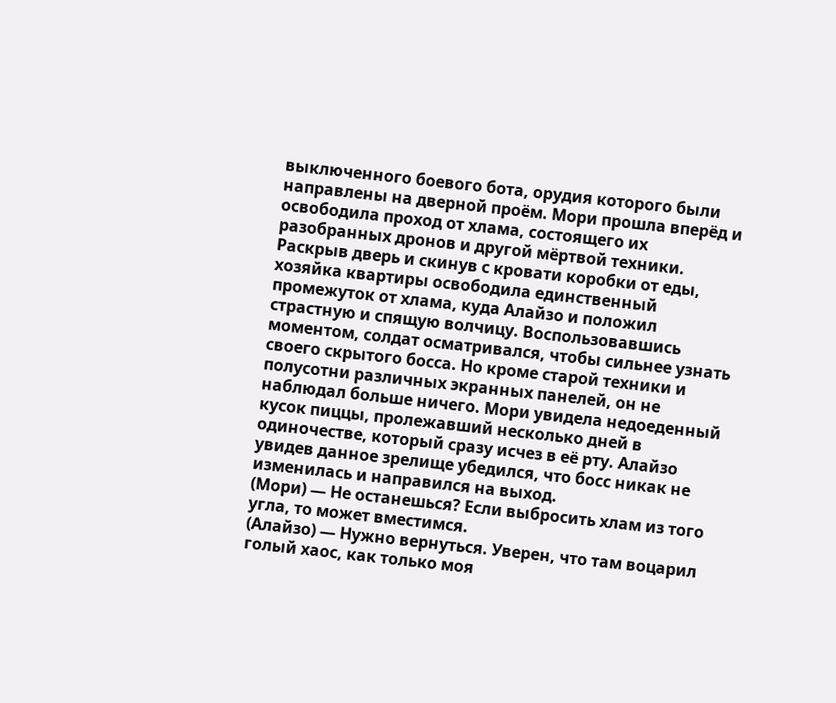выключенного боевого бота, орудия которого были направлены на дверной проём. Мори прошла вперёд и освободила проход от хлама, состоящего их разобранных дронов и другой мёртвой техники. Раскрыв дверь и скинув с кровати коробки от еды, хозяйка квартиры освободила единственный промежуток от хлама, куда Алайзо и положил страстную и спящую волчицу. Воспользовавшись моментом, солдат осматривался, чтобы сильнее узнать своего скрытого босса. Но кроме старой техники и полусотни различных экранных панелей, он не наблюдал больше ничего. Мори увидела недоеденный кусок пиццы, пролежавший несколько дней в одиночестве, который сразу исчез в её рту. Алайзо увидев данное зрелище убедился, что босс никак не изменилась и направился на выход.
(Мори) — Не останешься? Если выбросить хлам из того угла, то может вместимся.
(Алайзо) — Нужно вернуться. Уверен, что там воцарил голый хаос, как только моя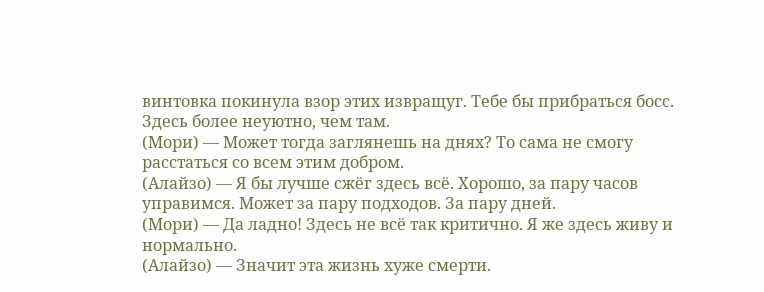винтовка покинула взор этих извращуг. Тебе бы прибраться босс. Здесь более неуютно, чем там.
(Мори) — Может тогда заглянешь на днях? То сама не смогу расстаться со всем этим добром.
(Алайзо) — Я бы лучше сжёг здесь всё. Хорошо, за пару часов управимся. Может за пару подходов. За пару дней.
(Мори) — Да ладно! Здесь не всё так критично. Я же здесь живу и нормально.
(Алайзо) — Значит эта жизнь хуже смерти.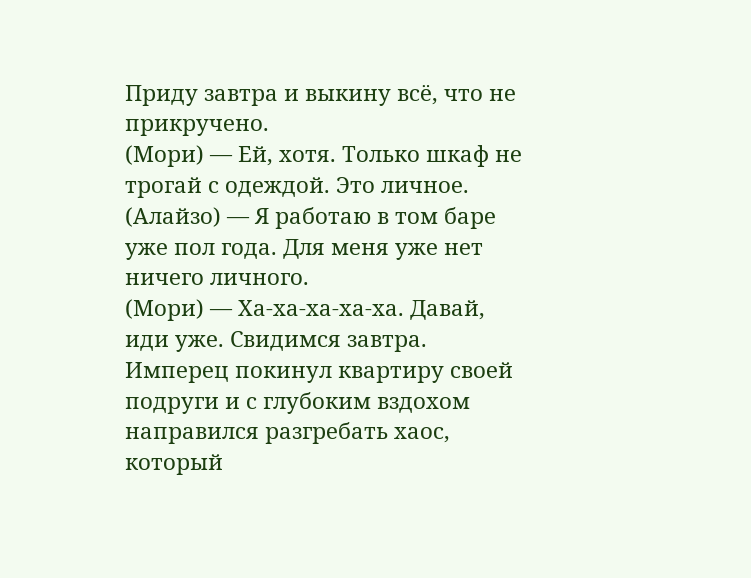Приду завтра и выкину всё, что не прикручено.
(Мори) — Ей, хотя. Только шкаф не трогай с одеждой. Это личное.
(Алайзо) — Я работаю в том баре уже пол года. Для меня уже нет ничего личного.
(Мори) — Ха-ха-ха-ха-ха. Давай, иди уже. Свидимся завтра.
Имперец покинул квартиру своей подруги и с глубоким вздохом направился разгребать хаос, который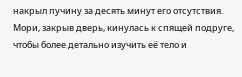накрыл пучину за десять минут его отсутствия. Мори, закрыв дверь, кинулась к спящей подруге, чтобы более детально изучить её тело и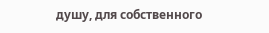душу, для собственного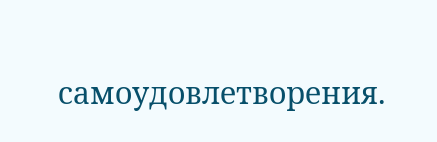самоудовлетворения.